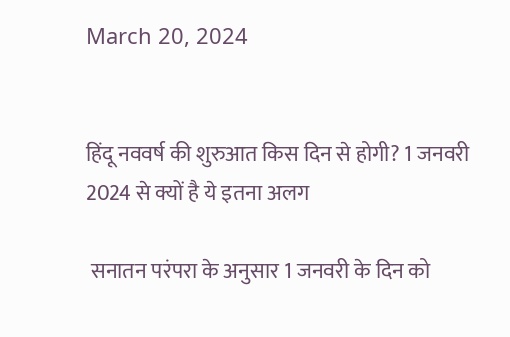March 20, 2024


हिंदू नववर्ष की शुरुआत किस दिन से होगी? 1 जनवरी 2024 से क्यों है ये इतना अलग

 सनातन परंपरा के अनुसार 1 जनवरी के दिन को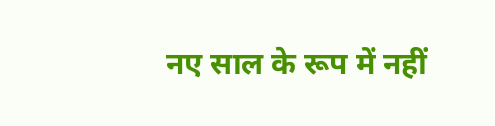नए साल के रूप में नहीं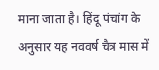माना जाता है। हिंदू पंचांग के अनुसार यह नववर्ष चैत्र मास में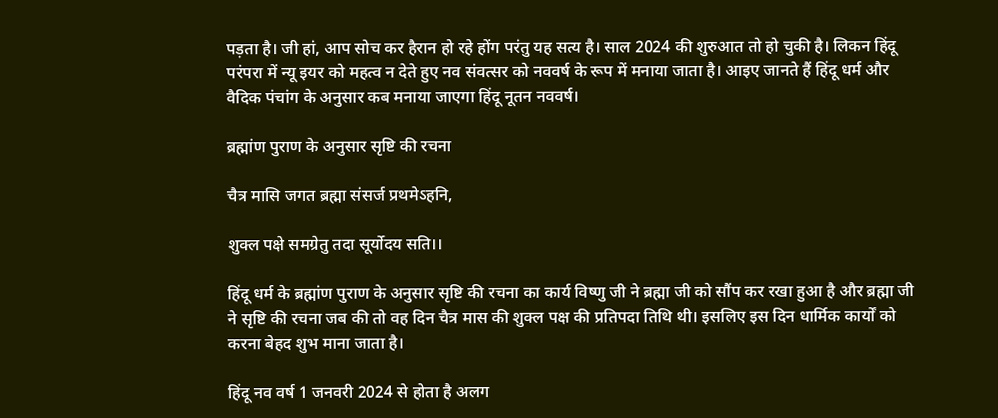पड़ता है। जी हां, आप सोच कर हैरान हो रहे होंग परंतु यह सत्य है। साल 2024 की शुरुआत तो हो चुकी है। लिकन हिंदू परंपरा में न्यू इयर को महत्व न देते हुए नव संवत्सर को नववर्ष के रूप में मनाया जाता है। आइए जानते हैं हिंदू धर्म और वैदिक पंचांग के अनुसार कब मनाया जाएगा हिंदू नूतन नववर्ष।

ब्रह्मांण पुराण के अनुसार सृष्टि की रचना

चैत्र मासि जगत ब्रह्मा संसर्ज प्रथमेऽहनि,

शुक्ल पक्षे समग्रेतु तदा सूर्योदय सति।।

हिंदू धर्म के ब्रह्मांण पुराण के अनुसार सृष्टि की रचना का कार्य विष्णु जी ने ब्रह्मा जी को सौंप कर रखा हुआ है और ब्रह्मा जी ने सृष्टि की रचना जब की तो वह दिन चैत्र मास की शुक्ल पक्ष की प्रतिपदा तिथि थी। इसलिए इस दिन धार्मिक कार्यों को करना बेहद शुभ माना जाता है।

हिंदू नव वर्ष 1 जनवरी 2024 से होता है अलग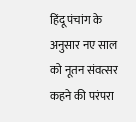हिंदू पंचांग के अनुसार नए साल को नूतन संवत्सर कहने की परंपरा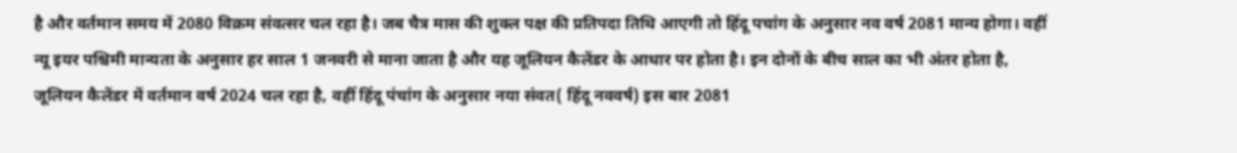है और वर्तमान समय में 2080 विक्रम संवत्सर चल रहा है। जब चैत्र मास की शुक्ल पक्ष की प्रतिपदा तिथि आएगी तो हिंदू पचांग के अनुसार नव वर्ष 2081 मान्य होगा। वहीं न्यू इयर पश्चिमी मान्यता के अनुसार हर साल 1 जनवरी से माना जाता है और यह जूलियन कैलेंडर के आधार पर होता है। इन दोनों के बीच साल का भी अंतर होता है, जूलियन कैलेंडर में वर्तमान वर्ष 2024 चल रहा है, वहीं हिंदू पंचांग के अनुसार नया संवत( हिंदू नववर्ष) इस बार 2081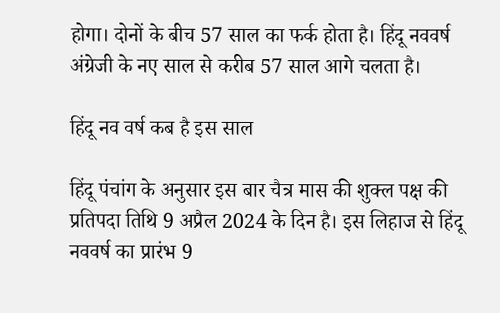होगा। दोनों के बीच 57 साल का फर्क होता है। हिंदू नववर्ष अंग्रेजी के नए साल से करीब 57 साल आगे चलता है।

हिंदू नव वर्ष कब है इस साल

हिंदू पंचांग के अनुसार इस बार चैत्र मास की शुक्ल पक्ष की प्रतिपदा तिथि 9 अप्रैल 2024 के दिन है। इस लिहाज से हिंदू नववर्ष का प्रारंभ 9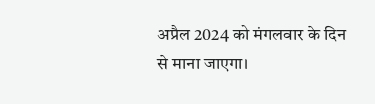अप्रैल 2024 को मंगलवार के दिन से माना जाएगा।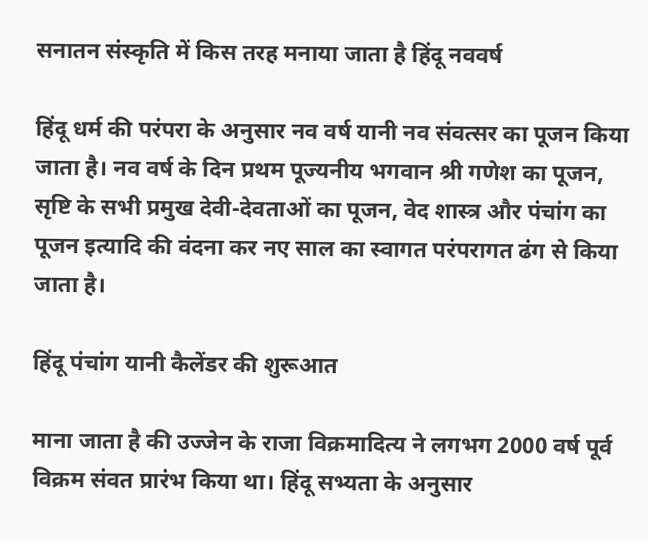सनातन संस्कृति में किस तरह मनाया जाता है हिंदू नववर्ष

हिंदू धर्म की परंपरा के अनुसार नव वर्ष यानी नव संवत्सर का पूजन किया जाता है। नव वर्ष के दिन प्रथम पूज्यनीय भगवान श्री गणेश का पूजन, सृष्टि के सभी प्रमुख देवी-देवताओं का पूजन, वेद शास्त्र और पंचांग का पूजन इत्यादि की वंदना कर नए साल का स्वागत परंपरागत ढंग से किया जाता है।

हिंदू पंचांग यानी कैलेंडर की शुरूआत

माना जाता है की उज्जेन के राजा विक्रमादित्य ने लगभग 2000 वर्ष पूर्व विक्रम संवत प्रारंभ किया था। हिंदू सभ्यता के अनुसार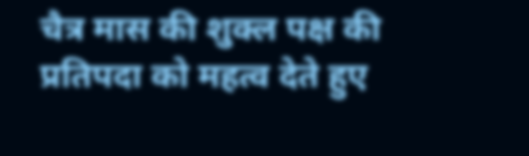चैत्र मास की शुक्ल पक्ष की प्रतिपदा को महत्व देते हुए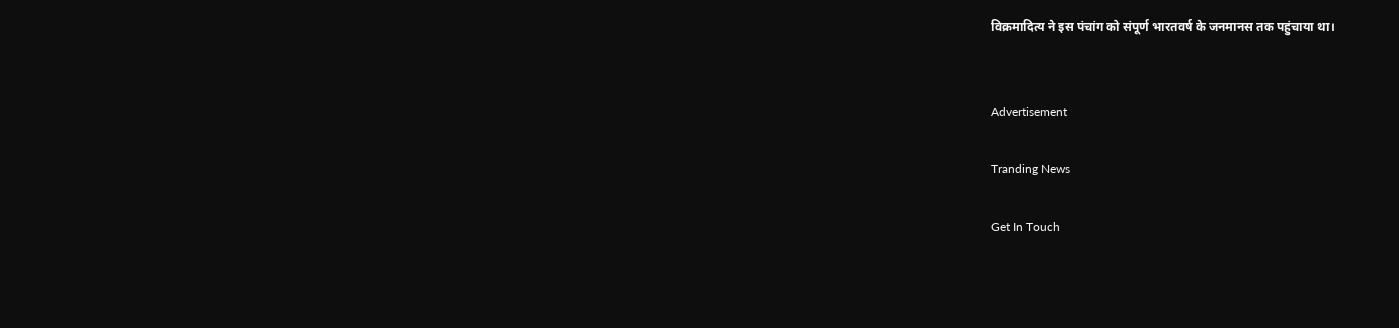विक्रमादित्य ने इस पंचांग को संपूर्ण भारतवर्ष के जनमानस तक पहुंचाया था।


Advertisement

Tranding News

Get In Touch